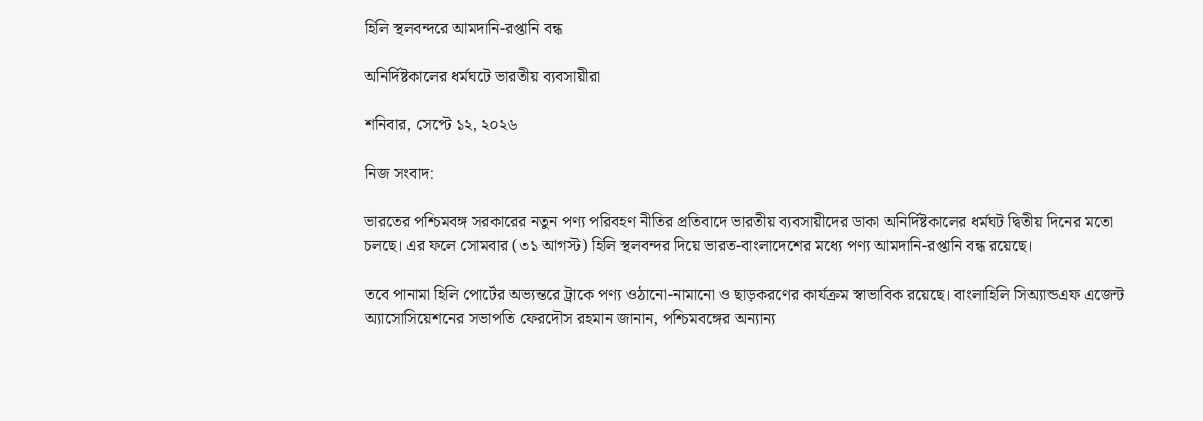হিলি স্থলবন্দরে আমদানি-রপ্তানি বন্ধ

অনির্দিষ্টকালের ধর্মঘটে ভারতীয় ব্যবসায়ীরা

শনিবার, সেপ্টে ১২, ২০২৬

নিজ সংবাদ:

ভারতের পশ্চিমবঙ্গ সরকারের নতুন পণ্য পরিবহণ নীতির প্রতিবাদে ভারতীয় ব্যবসায়ীদের ডাকা অনির্দিষ্টকালের ধর্মঘট দ্বিতীয় দিনের মতো চলছে। এর ফলে সোমবার (৩১ আগস্ট) হিলি স্থলবন্দর দিয়ে ভারত-বাংলাদেশের মধ্যে পণ্য আমদানি-রপ্তানি বন্ধ রয়েছে।

তবে পানামা হিলি পোর্টের অভ্যন্তরে ট্রাকে পণ্য ওঠানো-নামানো ও ছাড়করণের কার্যক্রম স্বাভাবিক রয়েছে। বাংলাহিলি সিঅ্যান্ডএফ এজেন্ট অ্যাসোসিয়েশনের সভাপতি ফেরদৌস রহমান জানান, পশ্চিমবঙ্গের অন্যান্য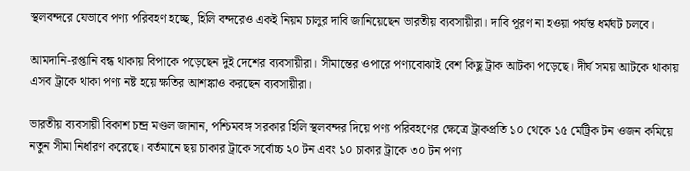স্থলবন্দরে যেভাবে পণ্য পরিবহণ হচ্ছে, হিলি বন্দরেও একই নিয়ম চালুর দাবি জানিয়েছেন ভারতীয় ব্যবসায়ীরা। দাবি পূরণ না হওয়া পর্যন্ত ধর্মঘট চলবে।

আমদানি-রপ্তানি বন্ধ থাকায় বিপাকে পড়েছেন দুই দেশের ব্যবসায়ীরা। সীমান্তের ওপারে পণ্যবোঝাই বেশ কিছু ট্রাক আটকা পড়েছে। দীর্ঘ সময় আটকে থাকায় এসব ট্রাকে থাকা পণ্য নষ্ট হয়ে ক্ষতির আশঙ্কাও করছেন ব্যবসায়ীরা।

ভারতীয় ব্যবসায়ী বিকাশ চন্দ্র মণ্ডল জানান, পশ্চিমবঙ্গ সরকার হিলি স্থলবন্দর দিয়ে পণ্য পরিবহণের ক্ষেত্রে ট্রাকপ্রতি ১০ থেকে ১৫ মেট্রিক টন ওজন কমিয়ে নতুন সীমা নির্ধারণ করেছে। বর্তমানে ছয় চাকার ট্রাকে সর্বোচ্চ ২০ টন এবং ১০ চাকার ট্রাকে ৩০ টন পণ্য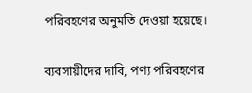পরিবহণের অনুমতি দেওয়া হয়েছে।

ব্যবসায়ীদের দাবি, পণ্য পরিবহণের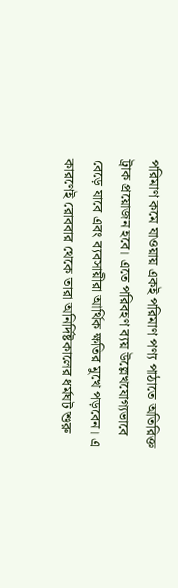পরিমাণ কমে যাওয়ায় একই পরিমাণ পণ্য পাঠাতে অতিরিক্ত ট্রাক প্রয়োজন হবে। এতে পরিবহণ ব্যয় উল্লেখযোগ্যভাবে বেড়ে যাবে এবং ব্যবসায়ীরা আর্থিক ক্ষতির মুখে পড়বেন। এ কারণেই রোববার থেকে তারা অনির্দিষ্টকালের ধর্মঘট শুরু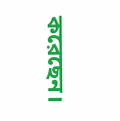করেছেন।